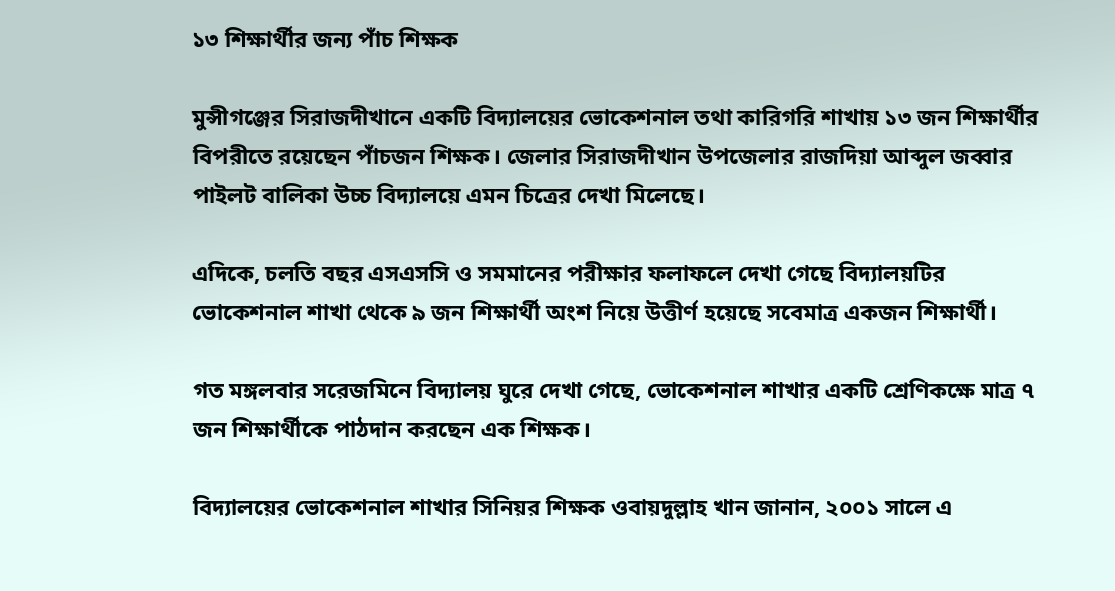১৩ শিক্ষার্থীর জন্য পাঁচ শিক্ষক

মুন্সীগঞ্জের সিরাজদীখানে একটি বিদ্যালয়ের ভোকেশনাল তথা কারিগরি শাখায় ১৩ জন শিক্ষার্থীর বিপরীতে রয়েছেন পাঁচজন শিক্ষক। জেলার সিরাজদীখান উপজেলার রাজদিয়া আব্দুল জব্বার পাইলট বালিকা উচ্চ বিদ্যালয়ে এমন চিত্রের দেখা মিলেছে।

এদিকে, চলতি বছর এসএসসি ও সমমানের পরীক্ষার ফলাফলে দেখা গেছে বিদ্যালয়টির ভোকেশনাল শাখা থেকে ৯ জন শিক্ষার্থী অংশ নিয়ে উত্তীর্ণ হয়েছে সবেমাত্র একজন শিক্ষার্থী।

গত মঙ্গলবার সরেজমিনে বিদ্যালয় ঘুরে দেখা গেছে, ভোকেশনাল শাখার একটি শ্রেণিকক্ষে মাত্র ৭ জন শিক্ষার্থীকে পাঠদান করছেন এক শিক্ষক।

বিদ্যালয়ের ভোকেশনাল শাখার সিনিয়র শিক্ষক ওবায়দুল্লাহ খান জানান, ২০০১ সালে এ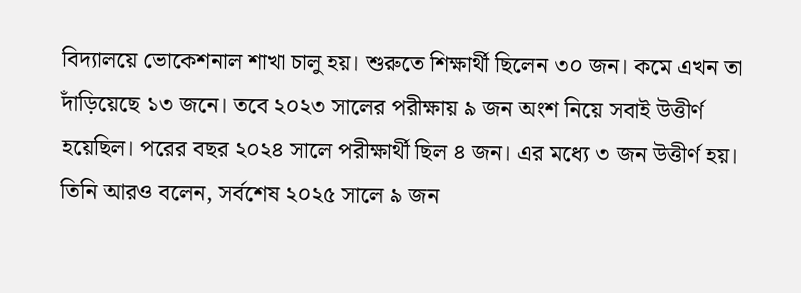বিদ্যালয়ে ভোকেশনাল শাখা চালু হয়। শুরুতে শিক্ষার্থী ছিলেন ৩০ জন। কমে এখন তা দাঁড়িয়েছে ১৩ জনে। তবে ২০২৩ সালের পরীক্ষায় ৯ জন অংশ নিয়ে সবাই উত্তীর্ণ হয়েছিল। পরের বছর ২০২৪ সালে পরীক্ষার্থী ছিল ৪ জন। এর মধ্যে ৩ জন উত্তীর্ণ হয়। তিনি আরও বলেন, সর্বশেষ ২০২৫ সালে ৯ জন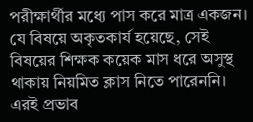পরীক্ষার্থীর মধ্যে পাস করে মাত্র একজন। যে বিষয়ে অকৃতকার্য হয়েছে, সেই বিষয়ের শিক্ষক কয়েক মাস ধরে অসুস্থ থাকায় নিয়মিত ক্লাস নিতে পারেননি। এরই প্রভাব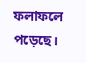ফলাফলে পড়েছে।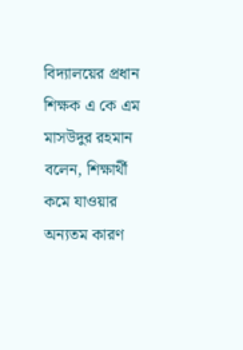বিদ্যালয়ের প্রধান শিক্ষক এ কে এম মাসউদুর রহমান বলেন, শিক্ষার্থী কমে যাওয়ার অন্যতম কারণ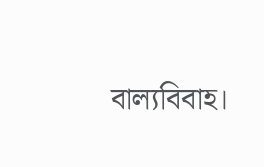বাল্যবিবাহ।